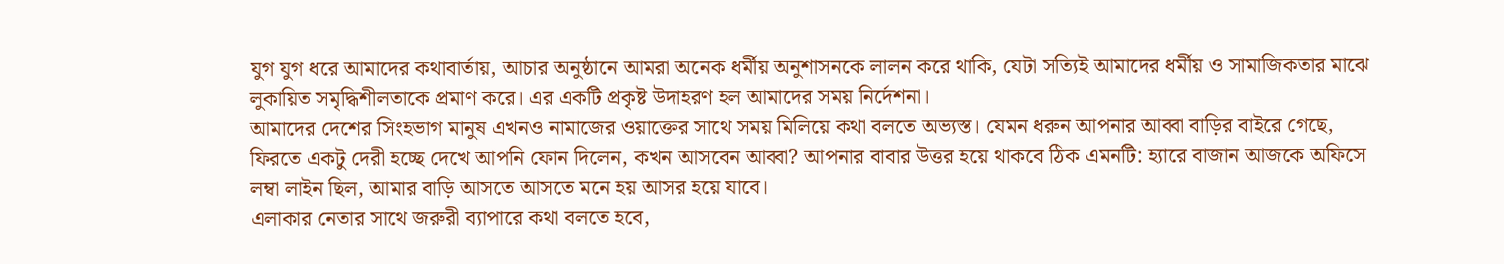যুগ যুগ ধরে আমাদের কথাবার্তায়, আচার অনুষ্ঠানে আমরা অনেক ধর্মীয় অনুশাসনকে লালন করে থাকি, যেটা সত্যিই আমাদের ধর্মীয় ও সামাজিকতার মাঝে লুকায়িত সমৃদ্ধিশীলতাকে প্রমাণ করে। এর একটি প্রকৃষ্ট উদাহরণ হল আমাদের সময় নির্দেশনা।
আমাদের দেশের সিংহভাগ মানুষ এখনও নামাজের ওয়াক্তের সাথে সময় মিলিয়ে কথা বলতে অভ্যস্ত। যেমন ধরুন আপনার আব্বা বাড়ির বাইরে গেছে, ফিরতে একটু দেরী হচ্ছে দেখে আপনি ফোন দিলেন, কখন আসবেন আব্বা? আপনার বাবার উত্তর হয়ে থাকবে ঠিক এমনটি: হ্যারে বাজান আজকে অফিসে লম্বা লাইন ছিল, আমার বাড়ি আসতে আসতে মনে হয় আসর হয়ে যাবে।
এলাকার নেতার সাথে জরুরী ব্যাপারে কথা বলতে হবে,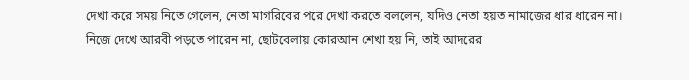দেখা করে সময় নিতে গেলেন, নেতা মাগরিবের পরে দেখা করতে বললেন, যদিও নেতা হয়ত নামাজের ধার ধারেন না।
নিজে দেখে আরবী পড়তে পারেন না, ছোটবেলায় কোরআন শেখা হয় নি, তাই আদরের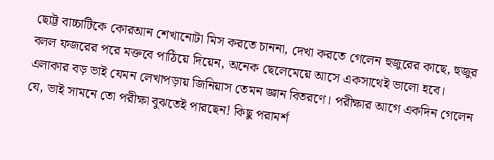ছোট্ট বাচ্চাটিকে কোরআন শেখানোটা মিস করতে চাননা, দেখা করতে গেলেন হুজুরের কাছে, হুজুর বলল ফজরের পরে মক্তবে পাঠিয়ে দিয়েন, অনেক ছেলেমেয়ে আসে একসাথেই ভালো হবে।
এলাকার বড় ভাই যেমন লেখাপড়ায় জিনিয়াস তেমন জ্ঞান বিতরণে। পরীক্ষার আগে একদিন গেলেন যে, ভাই সামনে তো পরীক্ষা বুঝতেই পারছেন! কিছু পরামর্শ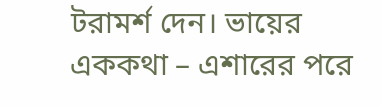টরামর্শ দেন। ভায়ের এককথা – এশারের পরে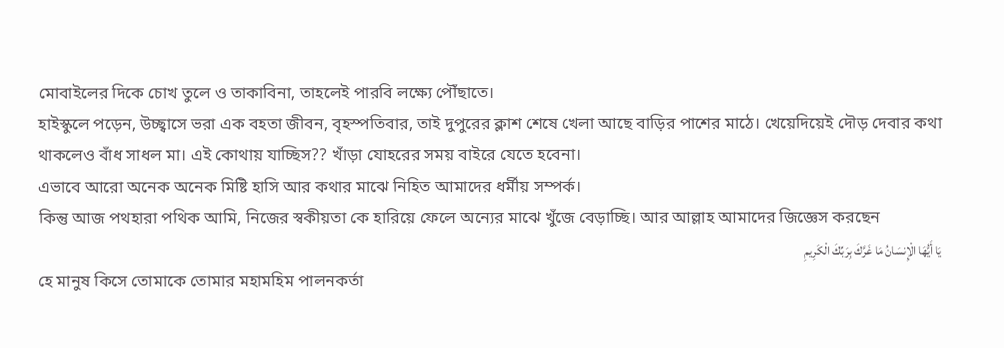মোবাইলের দিকে চোখ তুলে ও তাকাবিনা, তাহলেই পারবি লক্ষ্যে পৌঁছাতে।
হাইস্কুলে পড়েন, উচ্ছ্বাসে ভরা এক বহতা জীবন, বৃহস্পতিবার, তাই দুপুরের ক্লাশ শেষে খেলা আছে বাড়ির পাশের মাঠে। খেয়েদিয়েই দৌড় দেবার কথা থাকলেও বাঁধ সাধল মা। এই কোথায় যাচ্ছিস?? খাঁড়া যোহরের সময় বাইরে যেতে হবেনা।
এভাবে আরো অনেক অনেক মিষ্টি হাসি আর কথার মাঝে নিহিত আমাদের ধর্মীয় সম্পর্ক।
কিন্তু আজ পথহারা পথিক আমি, নিজের স্বকীয়তা কে হারিয়ে ফেলে অন্যের মাঝে খুঁজে বেড়াচ্ছি। আর আল্লাহ আমাদের জিজ্ঞেস করছেন
يَا أَيُّهَا الْإِنسَانُ مَا غَرَّكَ بِرَبِّكَ الْكَرِيمِ
হে মানুষ কিসে তোমাকে তোমার মহামহিম পালনকর্তা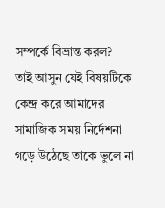সম্পর্কে বিভ্রান্ত করল?
তাই আসুন যেই বিষয়টিকে কেন্দ্র করে আমাদের সামাজিক সময় নির্দেশনা গড়ে উঠেছে তাকে ভুলে না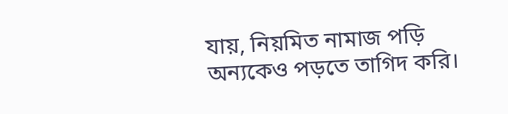যায়, নিয়মিত নামাজ পড়ি অন্যকেও পড়তে তাগিদ করি।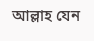আল্লাহ যেন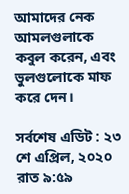আমাদের নেক আমলগুলাকে কবুল করেন, এবং ভুলগুলোকে মাফ করে দেন।

সর্বশেষ এডিট : ২৩ শে এপ্রিল, ২০২০ রাত ৯:৫৯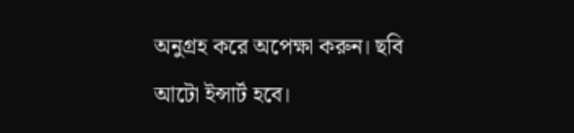অনুগ্রহ করে অপেক্ষা করুন। ছবি আটো ইন্সার্ট হবে।